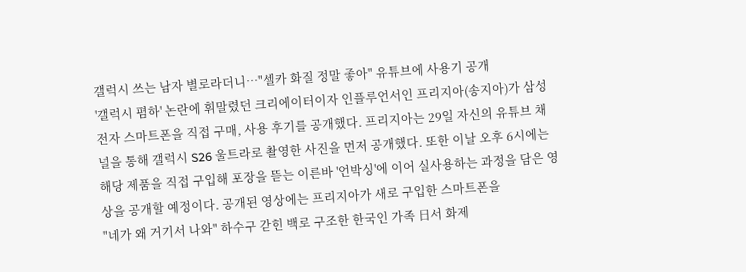갤럭시 쓰는 남자 별로라더니…"셀카 화질 정말 좋아" 유튜브에 사용기 공개
'갤럭시 폄하' 논란에 휘말렸던 크리에이터이자 인플루언서인 프리지아(송지아)가 삼성전자 스마트폰을 직접 구매, 사용 후기를 공개했다. 프리지아는 29일 자신의 유튜브 채널을 통해 갤럭시 S26 울트라로 촬영한 사진을 먼저 공개했다. 또한 이날 오후 6시에는 해당 제품을 직접 구입해 포장을 뜯는 이른바 '언박싱'에 이어 실사용하는 과정을 담은 영상을 공개할 예정이다. 공개된 영상에는 프리지아가 새로 구입한 스마트폰을
"네가 왜 거기서 나와" 하수구 갇힌 백로 구조한 한국인 가족 日서 화제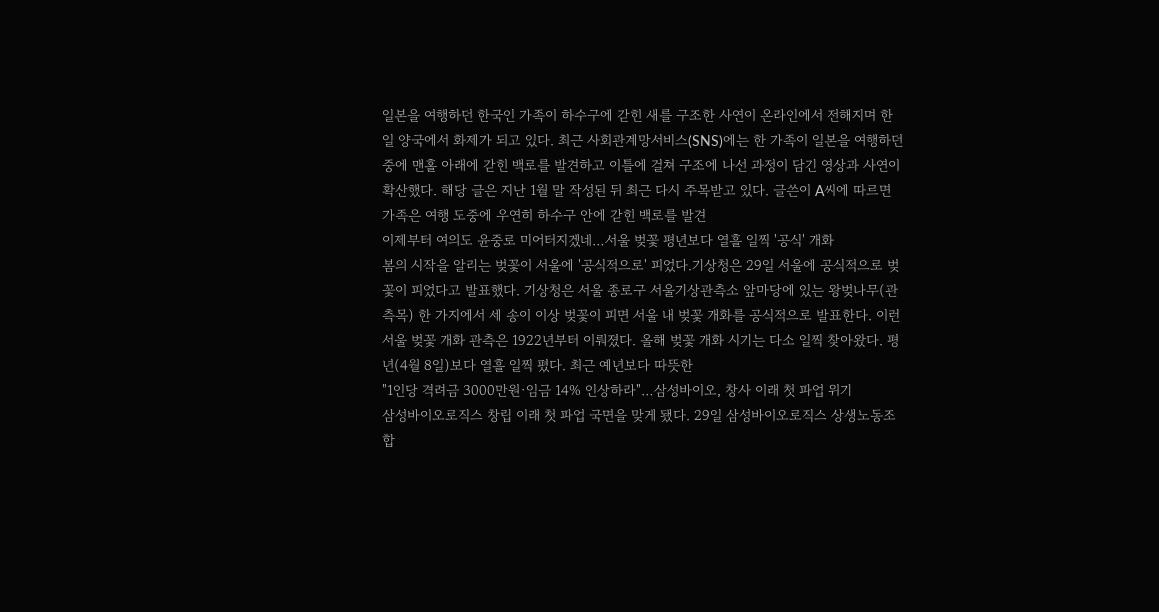일본을 여행하던 한국인 가족이 하수구에 갇힌 새를 구조한 사연이 온라인에서 전해지며 한일 양국에서 화제가 되고 있다. 최근 사회관계망서비스(SNS)에는 한 가족이 일본을 여행하던 중에 맨홀 아래에 갇힌 백로를 발견하고 이틀에 걸쳐 구조에 나선 과정이 담긴 영상과 사연이 확산했다. 해당 글은 지난 1월 말 작성된 뒤 최근 다시 주목받고 있다. 글쓴이 A씨에 따르면 가족은 여행 도중에 우연히 하수구 안에 갇힌 백로를 발견
이제부터 여의도 윤중로 미어터지겠네…서울 벚꽃 평년보다 열흘 일찍 '공식' 개화
봄의 시작을 알리는 벚꽃이 서울에 '공식적으로' 피었다.기상청은 29일 서울에 공식적으로 벚꽃이 피었다고 발표했다. 기상청은 서울 종로구 서울기상관측소 앞마당에 있는 왕벚나무(관측목) 한 가지에서 세 송이 이상 벚꽃이 피면 서울 내 벚꽃 개화를 공식적으로 발표한다. 이런 서울 벚꽃 개화 관측은 1922년부터 이뤄졌다. 올해 벚꽃 개화 시기는 다소 일찍 찾아왔다. 평년(4월 8일)보다 열흘 일찍 폈다. 최근 예년보다 따뜻한
"1인당 격려금 3000만원·임금 14% 인상하라"…삼성바이오, 창사 이래 첫 파업 위기
삼성바이오로직스 창립 이래 첫 파업 국면을 맞게 됐다. 29일 삼성바이오로직스 상생노동조합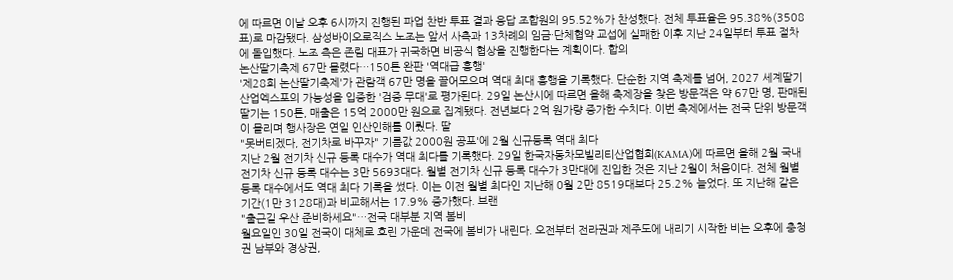에 따르면 이날 오후 6시까지 진행된 파업 찬반 투표 결과 응답 조합원의 95.52%가 찬성했다. 전체 투표율은 95.38%(3508표)로 마감됐다. 삼성바이오로직스 노조는 앞서 사측과 13차례의 임금·단체협약 교섭에 실패한 이후 지난 24일부터 투표 절차에 돌입했다. 노조 측은 존림 대표가 귀국하면 비공식 협상을 진행한다는 계획이다. 합의
논산딸기축제 67만 몰렸다…150톤 완판 '역대급 흥행'
'제28회 논산딸기축제'가 관람객 67만 명을 끌어모으며 역대 최대 흥행을 기록했다. 단순한 지역 축제를 넘어, 2027 세계딸기산업엑스포의 가능성을 입증한 '검증 무대'로 평가된다. 29일 논산시에 따르면 올해 축제장을 찾은 방문객은 약 67만 명, 판매된 딸기는 150톤, 매출은 15억 2000만 원으로 집계됐다. 전년보다 2억 원가량 증가한 수치다. 이번 축제에서는 전국 단위 방문객이 몰리며 행사장은 연일 인산인해를 이뤘다. 딸
"못버티겠다, 전기차로 바꾸자" 기름값 2000원 공포'에 2월 신규등록 역대 최다
지난 2월 전기차 신규 등록 대수가 역대 최다를 기록했다. 29일 한국자동차모빌리티산업협회(KAMA)에 따르면 올해 2월 국내 전기차 신규 등록 대수는 3만 5693대다. 월별 전기차 신규 등록 대수가 3만대에 진입한 것은 지난 2월이 처음이다. 전체 월별 등록 대수에서도 역대 최다 기록을 썼다. 이는 이전 월별 최다인 지난해 0월 2만 8519대보다 25.2% 늘었다. 또 지난해 같은 기간(1만 3128대)과 비교해서는 17.9% 증가했다. 브랜
"출근길 우산 준비하세요"…전국 대부분 지역 봄비
월요일인 30일 전국이 대체로 흐린 가운데 전국에 봄비가 내린다. 오전부터 전라권과 제주도에 내리기 시작한 비는 오후에 충청권 남부와 경상권,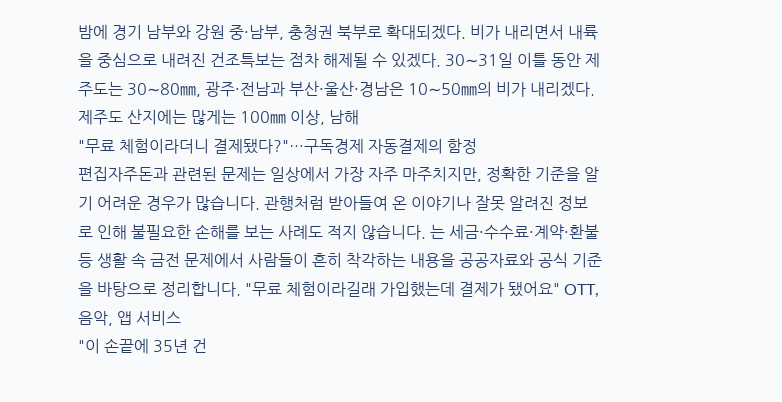밤에 경기 남부와 강원 중·남부, 충청권 북부로 확대되겠다. 비가 내리면서 내륙을 중심으로 내려진 건조특보는 점차 해제될 수 있겠다. 30∼31일 이틀 동안 제주도는 30∼80㎜, 광주·전남과 부산·울산·경남은 10∼50㎜의 비가 내리겠다. 제주도 산지에는 많게는 100㎜ 이상, 남해
"무료 체험이라더니 결제됐다?"…구독경제 자동결제의 함정
편집자주돈과 관련된 문제는 일상에서 가장 자주 마주치지만, 정확한 기준을 알기 어려운 경우가 많습니다. 관행처럼 받아들여 온 이야기나 잘못 알려진 정보로 인해 불필요한 손해를 보는 사례도 적지 않습니다. 는 세금·수수료·계약·환불 등 생활 속 금전 문제에서 사람들이 흔히 착각하는 내용을 공공자료와 공식 기준을 바탕으로 정리합니다. "무료 체험이라길래 가입했는데 결제가 됐어요" OTT, 음악, 앱 서비스
"이 손끝에 35년 건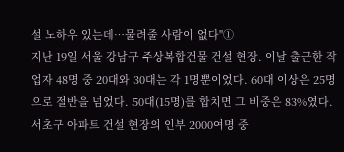설 노하우 있는데…물려줄 사람이 없다"①
지난 19일 서울 강남구 주상복합건물 건설 현장. 이날 출근한 작업자 48명 중 20대와 30대는 각 1명뿐이었다. 60대 이상은 25명으로 절반을 넘었다. 50대(15명)를 합치면 그 비중은 83%였다. 서초구 아파트 건설 현장의 인부 2000여명 중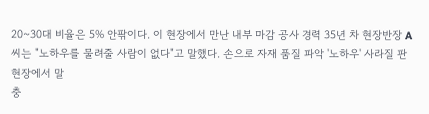20~30대 비율은 5% 안팎이다. 이 현장에서 만난 내부 마감 공사 경력 35년 차 현장반장 A씨는 "노하우를 물려줄 사람이 없다"고 말했다. 손으로 자재 품질 파악 '노하우' 사라질 판현장에서 말
충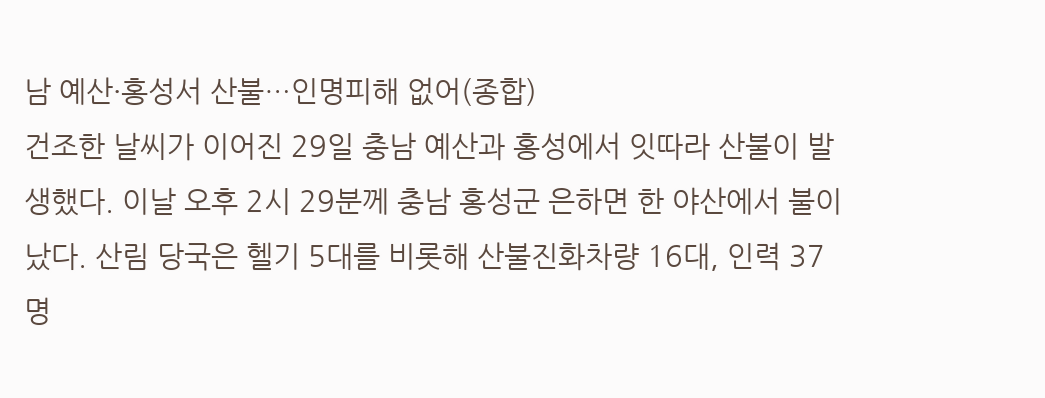남 예산·홍성서 산불…인명피해 없어(종합)
건조한 날씨가 이어진 29일 충남 예산과 홍성에서 잇따라 산불이 발생했다. 이날 오후 2시 29분께 충남 홍성군 은하면 한 야산에서 불이 났다. 산림 당국은 헬기 5대를 비롯해 산불진화차량 16대, 인력 37명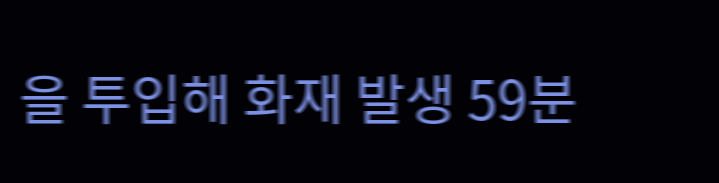을 투입해 화재 발생 59분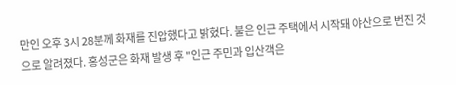만인 오후 3시 28분께 화재를 진압했다고 밝혔다. 불은 인근 주택에서 시작돼 야산으로 번진 것으로 알려졌다. 홍성군은 화재 발생 후 "인근 주민과 입산객은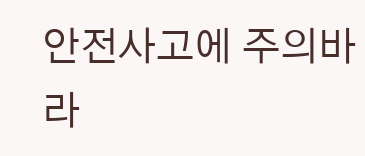안전사고에 주의바라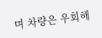며 차량은 우회해